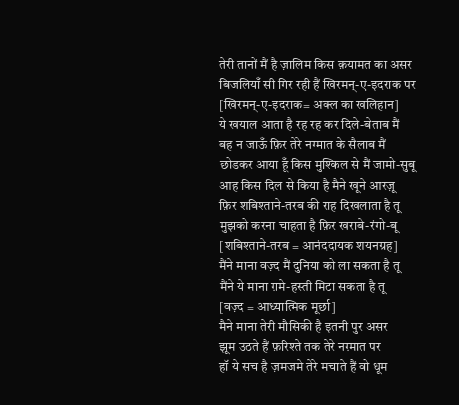तेरी तानों मैं है ज़ालिम किस क़यामत का असर
बिजलियाँ सी गिर रही हैं खिरमन्-ए-इदराक पर
[खिरमन्-ए-इदराक= अक्ल का खलिहान]
ये खयाल आता है रह रह कर दिले-बेताब मैं
बह न जाऊँ फ़िर तेरे नग्मात के सैलाब मैं
छोडकर आया हूँ किस मुश्किल से मैं जामो-सुबू
आह किस दिल से किया है मैने खूने आरज़ू
फ़िर शबिश्ताने-तरब की राह दिखलाता है तू
मुझको करना चाहता है फ़िर खराबे-रंगो-बू
[शबिश्ताने-तरब = आनंददायक शयनग्रह]
मैंने माना वज़्द मैं दुनिया को ला सकता है तू
मैंने ये माना ग़मे-हस्ती मिटा सकता है तू
[वज़्द = आध्यात्मिक मूर्छा]
मैने माना तेरी मौसिकी है इतनी पुर असर
झूम उठते हैं फ़रिश्ते तक तेरे नग़्मात पर
हॉ ये सच है ज़मजमे तेरे मचाते हैं वो धूम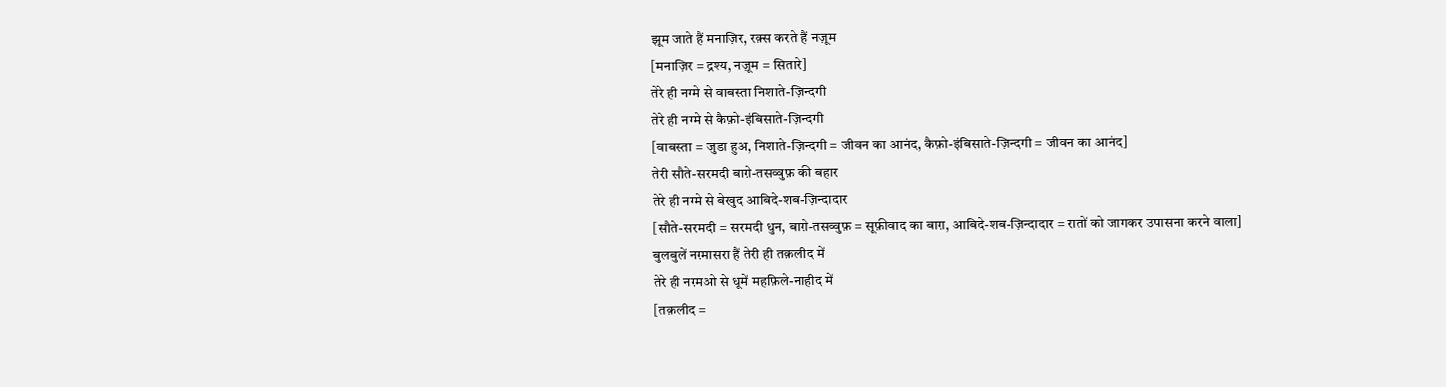झूम जाते हैं मनाज़िर, रक़्स करते हैं नज़ूम
[मनाज़िर = द्रश्य, नज़ूम = सितारे]
तेरे ही नग्मे से वाबस्ता निशाते-ज़िन्दगी
तेरे ही नग्मे से कैफ़ो-इंबिसाते-ज़िन्दगी
[वाबस्ता = जुडा हुअ, निशाते-ज़िन्दगी = जीवन का आनंद, कैफ़ो-इंबिसाते-ज़िन्दगी = जीवन का आनंद]
तेरी सौते-सरमदी बाग़े-तसव्वुफ़ की बहार
तेरे ही नग्मे से बेखुद आबिदे-शब-ज़िन्दादार
[सौते-सरमदी = सरमदी धुन, बाग़े-तसव्वुफ़ = सूफ़ीवाद का बाग़, आबिदे-शब-ज़िन्दादार = रातों को जागकर उपासना करने वाला]
बुलबुलें नग़्मासरा हैं तेरी ही तक़लीद में
तेरे ही नग़्मओ से धूमें महफ़िले-नाहीद में
[तक़लीद =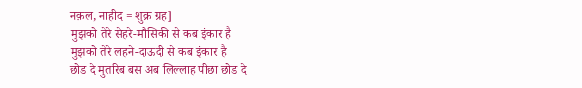नक़ल, नाहीद = शुक्र ग्रह]
मुझको तेरे सेहरे-मौसिकी से कब इंकार है
मुझको तेरे लहने-दाऊदी से कब इंकार है
छोड दे मुतरिब बस अब लिल्लाह पीछा छोड दे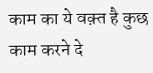काम का ये वक़्त है कुछ काम करने दे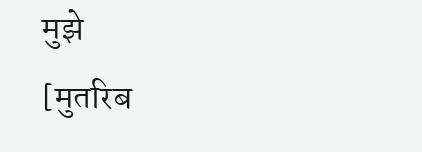मुझे
[मुतरिब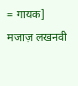= गायक]
मजाज़ लखनवी